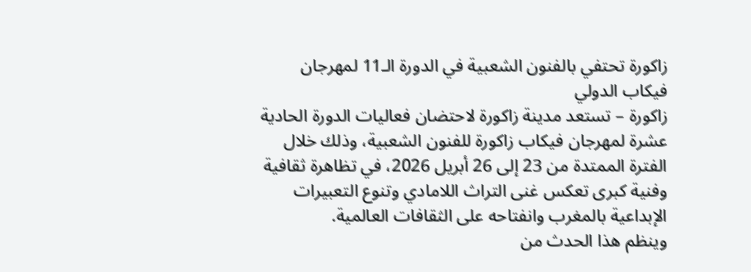زاكورة تحتفي بالفنون الشعبية في الدورة الـ11 لمهرجان فيكاب الدولي
زاكورة – تستعد مدينة زاكورة لاحتضان فعاليات الدورة الحادية عشرة لمهرجان فيكاب زاكورة للفنون الشعبية، وذلك خلال الفترة الممتدة من 23 إلى 26 أبريل 2026، في تظاهرة ثقافية وفنية كبرى تعكس غنى التراث اللامادي وتنوع التعبيرات الإبداعية بالمغرب وانفتاحه على الثقافات العالمية.
وينظم هذا الحدث من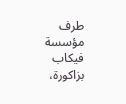طرف مؤسسة فيكاب بزاكورة،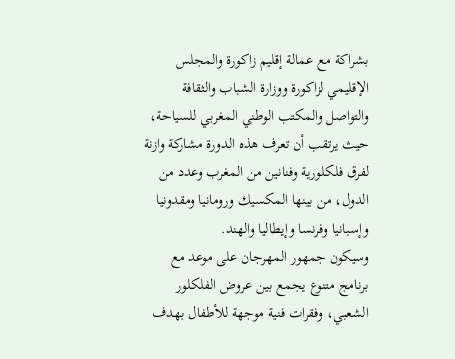بشراكة مع عمالة إقليم زاكورة والمجلس الإقليمي لزاكورة ووزارة الشباب والثقافة والتواصل والمكتب الوطني المغربي للسياحة، حيث يرتقب أن تعرف هذه الدورة مشاركة وازنة لفرق فلكلورية وفنانين من المغرب وعدد من الدول، من بينها المكسيك ورومانيا ومقدونيا وإسبانيا وفرنسا وإيطاليا والهند.
وسيكون جمهور المهرجان على موعد مع برنامج متنوع يجمع بين عروض الفلكلور الشعبي، وفقرات فنية موجهة للأطفال بهدف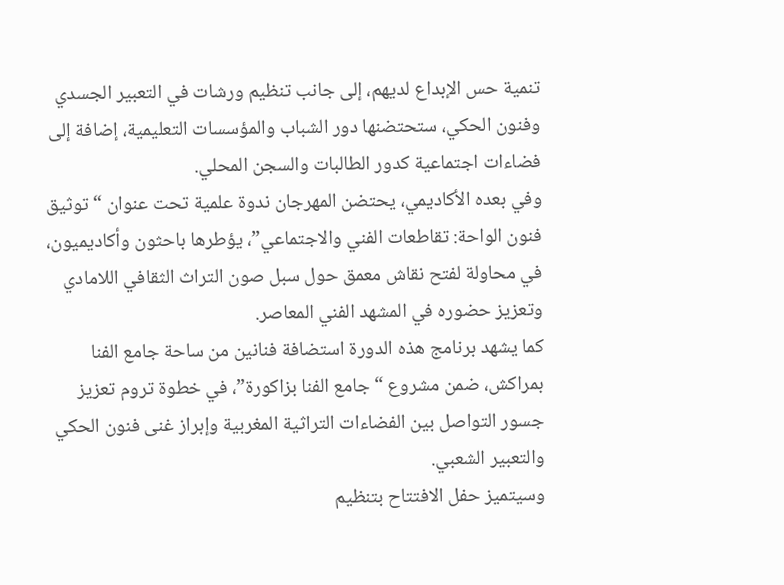تنمية حس الإبداع لديهم، إلى جانب تنظيم ورشات في التعبير الجسدي وفنون الحكي، ستحتضنها دور الشباب والمؤسسات التعليمية، إضافة إلى فضاءات اجتماعية كدور الطالبات والسجن المحلي.
وفي بعده الأكاديمي، يحتضن المهرجان ندوة علمية تحت عنوان “توثيق فنون الواحة: تقاطعات الفني والاجتماعي”، يؤطرها باحثون وأكاديميون، في محاولة لفتح نقاش معمق حول سبل صون التراث الثقافي اللامادي وتعزيز حضوره في المشهد الفني المعاصر.
كما يشهد برنامج هذه الدورة استضافة فنانين من ساحة جامع الفنا بمراكش، ضمن مشروع “جامع الفنا بزاكورة”، في خطوة تروم تعزيز جسور التواصل بين الفضاءات التراثية المغربية وإبراز غنى فنون الحكي والتعبير الشعبي.
وسيتميز حفل الافتتاح بتنظيم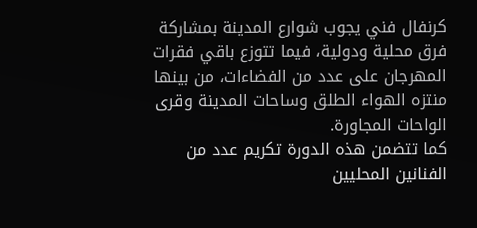كرنفال فني يجوب شوارع المدينة بمشاركة فرق محلية ودولية، فيما تتوزع باقي فقرات المهرجان على عدد من الفضاءات، من بينها منتزه الهواء الطلق وساحات المدينة وقرى الواحات المجاورة.
كما تتضمن هذه الدورة تكريم عدد من الفنانين المحليين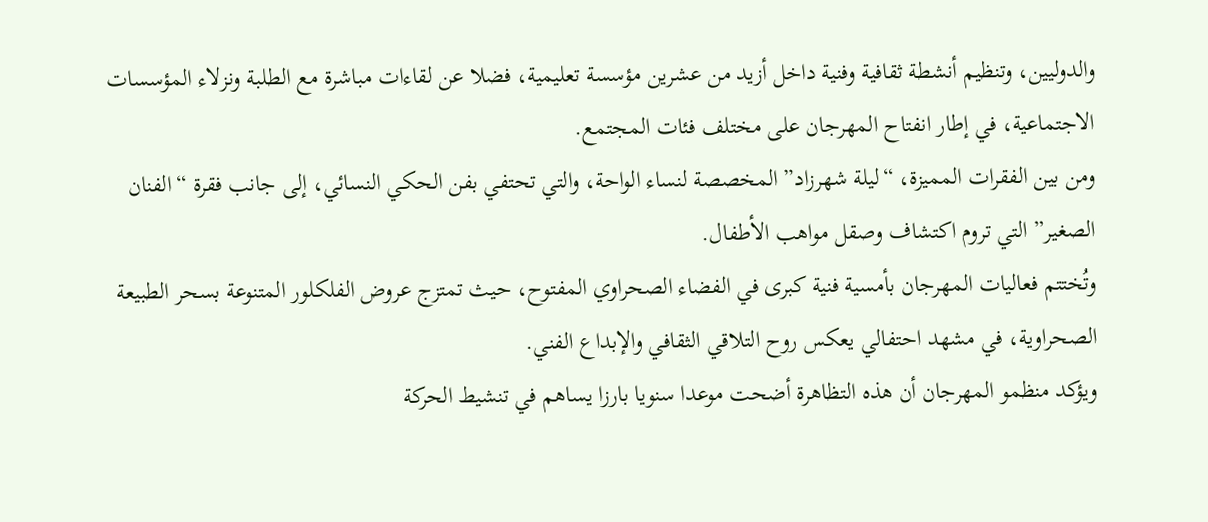والدوليين، وتنظيم أنشطة ثقافية وفنية داخل أزيد من عشرين مؤسسة تعليمية، فضلا عن لقاءات مباشرة مع الطلبة ونزلاء المؤسسات الاجتماعية، في إطار انفتاح المهرجان على مختلف فئات المجتمع.
ومن بين الفقرات المميزة، “ليلة شهرزاد” المخصصة لنساء الواحة، والتي تحتفي بفن الحكي النسائي، إلى جانب فقرة “الفنان الصغير” التي تروم اكتشاف وصقل مواهب الأطفال.
وتُختتم فعاليات المهرجان بأمسية فنية كبرى في الفضاء الصحراوي المفتوح، حيث تمتزج عروض الفلكلور المتنوعة بسحر الطبيعة الصحراوية، في مشهد احتفالي يعكس روح التلاقي الثقافي والإبداع الفني.
ويؤكد منظمو المهرجان أن هذه التظاهرة أضحت موعدا سنويا بارزا يساهم في تنشيط الحركة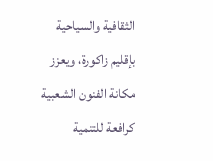الثقافية والسياحية بإقليم زاكورة، ويعزز مكانة الفنون الشعبية كرافعة للتنمية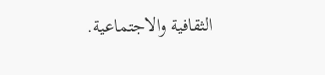الثقافية والاجتماعية.